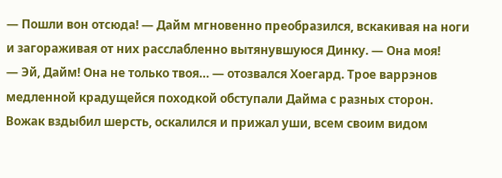— Пошли вон отсюда! — Дайм мгновенно преобразился, вскакивая на ноги и загораживая от них расслабленно вытянувшуюся Динку. — Она моя!
— Эй, Дайм! Она не только твоя… — отозвался Хоегард. Трое варрэнов медленной крадущейся походкой обступали Дайма с разных сторон.
Вожак вздыбил шерсть, оскалился и прижал уши, всем своим видом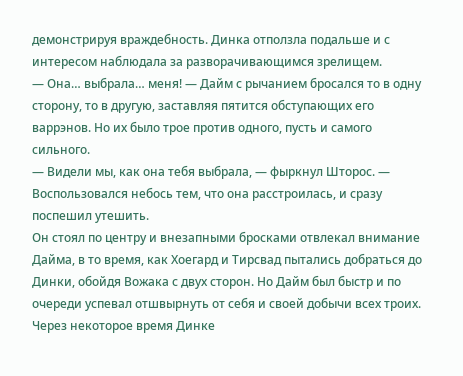демонстрируя враждебность. Динка отползла подальше и с интересом наблюдала за разворачивающимся зрелищем.
— Она… выбрала… меня! — Дайм с рычанием бросался то в одну сторону, то в другую, заставляя пятится обступающих его варрэнов. Но их было трое против одного, пусть и самого сильного.
— Видели мы, как она тебя выбрала, — фыркнул Шторос. — Воспользовался небось тем, что она расстроилась, и сразу поспешил утешить.
Он стоял по центру и внезапными бросками отвлекал внимание Дайма, в то время, как Хоегард и Тирсвад пытались добраться до Динки, обойдя Вожака с двух сторон. Но Дайм был быстр и по очереди успевал отшвырнуть от себя и своей добычи всех троих.
Через некоторое время Динке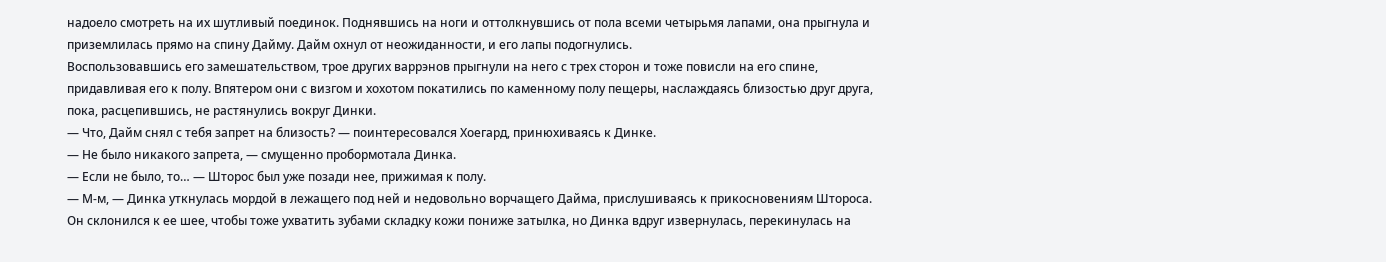надоело смотреть на их шутливый поединок. Поднявшись на ноги и оттолкнувшись от пола всеми четырьмя лапами, она прыгнула и приземлилась прямо на спину Дайму. Дайм охнул от неожиданности, и его лапы подогнулись.
Воспользовавшись его замешательством, трое других варрэнов прыгнули на него с трех сторон и тоже повисли на его спине, придавливая его к полу. Впятером они с визгом и хохотом покатились по каменному полу пещеры, наслаждаясь близостью друг друга, пока, расцепившись, не растянулись вокруг Динки.
— Что, Дайм снял с тебя запрет на близость? — поинтересовался Хоегард, принюхиваясь к Динке.
— Не было никакого запрета, — смущенно пробормотала Динка.
— Если не было, то… — Шторос был уже позади нее, прижимая к полу.
— М-м, — Динка уткнулась мордой в лежащего под ней и недовольно ворчащего Дайма, прислушиваясь к прикосновениям Штороса. Он склонился к ее шее, чтобы тоже ухватить зубами складку кожи пониже затылка, но Динка вдруг извернулась, перекинулась на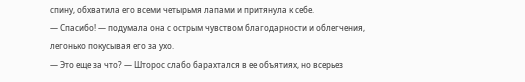спину, обхватила его всеми четырьмя лапами и притянула к себе.
— Спасибо! — подумала она с острым чувством благодарности и облегчения, легонько покусывая его за ухо.
— Это еще за что? — Шторос слабо барахтался в ее объятиях, но всерьез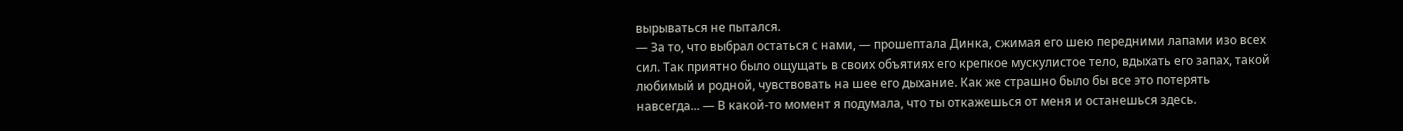вырываться не пытался.
— За то, что выбрал остаться с нами, — прошептала Динка, сжимая его шею передними лапами изо всех сил. Так приятно было ощущать в своих объятиях его крепкое мускулистое тело, вдыхать его запах, такой любимый и родной, чувствовать на шее его дыхание. Как же страшно было бы все это потерять навсегда... — В какой-то момент я подумала, что ты откажешься от меня и останешься здесь.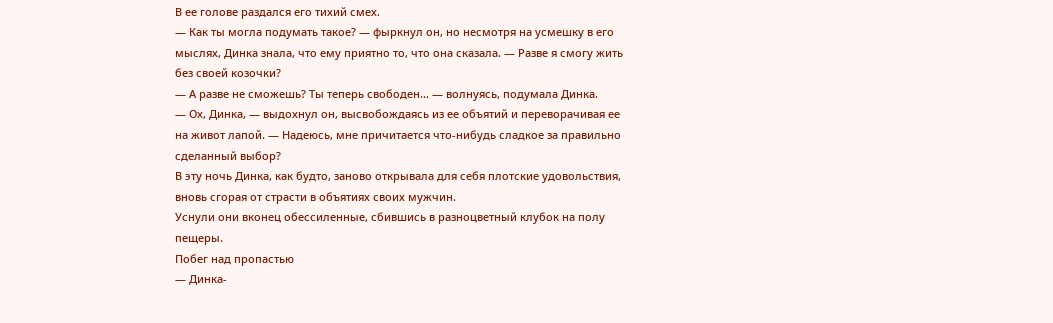В ее голове раздался его тихий смех.
— Как ты могла подумать такое? — фыркнул он, но несмотря на усмешку в его мыслях, Динка знала, что ему приятно то, что она сказала. — Разве я смогу жить без своей козочки?
— А разве не сможешь? Ты теперь свободен… — волнуясь, подумала Динка.
— Ох, Динка, — выдохнул он, высвобождаясь из ее объятий и переворачивая ее на живот лапой. — Надеюсь, мне причитается что-нибудь сладкое за правильно сделанный выбор?
В эту ночь Динка, как будто, заново открывала для себя плотские удовольствия, вновь сгорая от страсти в объятиях своих мужчин.
Уснули они вконец обессиленные, сбившись в разноцветный клубок на полу пещеры.
Побег над пропастью
— Динка-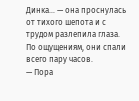Динка… — она проснулась от тихого шепота и с трудом разлепила глаза. По ощущениям, они спали всего пару часов.
— Пора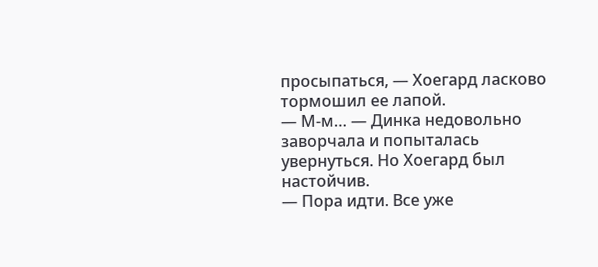просыпаться, — Хоегард ласково тормошил ее лапой.
— М-м… — Динка недовольно заворчала и попыталась увернуться. Но Хоегард был настойчив.
— Пора идти. Все уже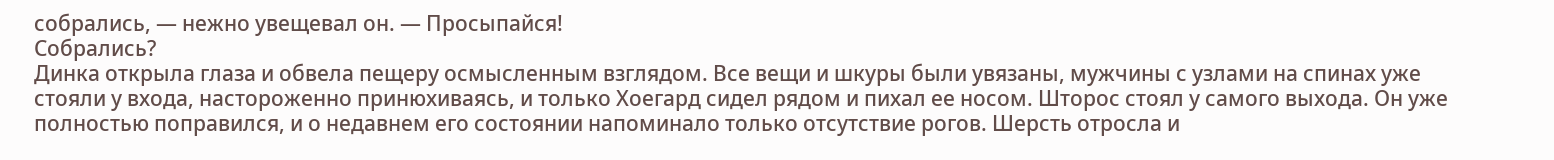собрались, — нежно увещевал он. — Просыпайся!
Собрались?
Динка открыла глаза и обвела пещеру осмысленным взглядом. Все вещи и шкуры были увязаны, мужчины с узлами на спинах уже стояли у входа, настороженно принюхиваясь, и только Хоегард сидел рядом и пихал ее носом. Шторос стоял у самого выхода. Он уже полностью поправился, и о недавнем его состоянии напоминало только отсутствие рогов. Шерсть отросла и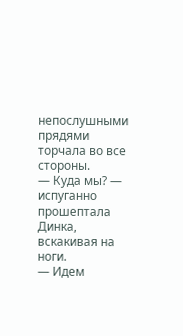непослушными прядями торчала во все стороны.
— Куда мы? — испуганно прошептала Динка, вскакивая на ноги.
— Идем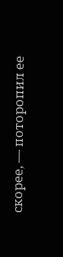скорее, — поторопил ее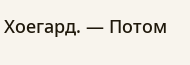Хоегард. — Потом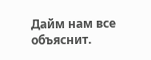Дайм нам все объяснит.